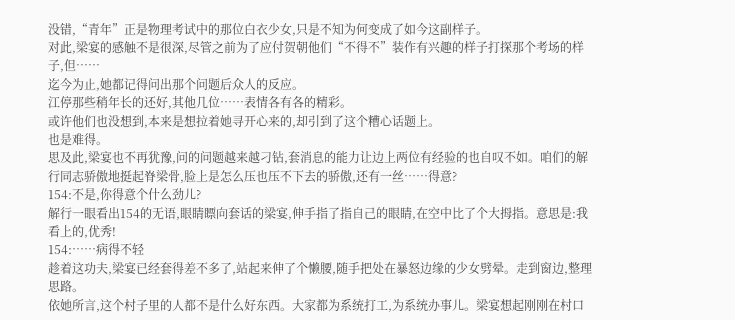没错,“青年”正是物理考试中的那位白衣少女,只是不知为何变成了如今这副样子。
对此,梁宴的感触不是很深,尽管之前为了应付贺朝他们“不得不”装作有兴趣的样子打探那个考场的样子,但……
迄今为止,她都记得问出那个问题后众人的反应。
江停那些稍年长的还好,其他几位……表情各有各的精彩。
或许他们也没想到,本来是想拉着她寻开心来的,却引到了这个糟心话题上。
也是难得。
思及此,梁宴也不再犹豫,问的问题越来越刁钻,套消息的能力让边上两位有经验的也自叹不如。咱们的解行同志骄傲地挺起脊梁骨,脸上是怎么压也压不下去的骄傲,还有一丝……得意?
154:不是,你得意个什么劲儿?
解行一眼看出154的无语,眼睛瞟向套话的梁宴,伸手指了指自己的眼睛,在空中比了个大拇指。意思是:我看上的,优秀!
154:……病得不轻
趁着这功夫,梁宴已经套得差不多了,站起来伸了个懒腰,随手把处在暴怒边缘的少女劈晕。走到窗边,整理思路。
依她所言,这个村子里的人都不是什么好东西。大家都为系统打工,为系统办事儿。梁宴想起刚刚在村口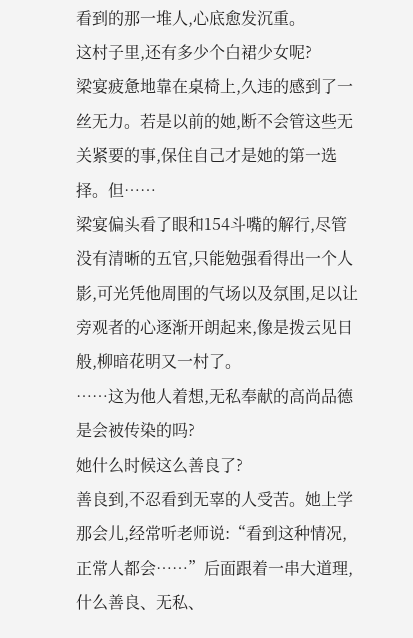看到的那一堆人,心底愈发沉重。
这村子里,还有多少个白裙少女呢?
梁宴疲惫地靠在桌椅上,久违的感到了一丝无力。若是以前的她,断不会管这些无关紧要的事,保住自己才是她的第一选择。但……
梁宴偏头看了眼和154斗嘴的解行,尽管没有清晰的五官,只能勉强看得出一个人影,可光凭他周围的气场以及氛围,足以让旁观者的心逐渐开朗起来,像是拨云见日般,柳暗花明又一村了。
……这为他人着想,无私奉献的高尚品德是会被传染的吗?
她什么时候这么善良了?
善良到,不忍看到无辜的人受苦。她上学那会儿,经常听老师说:“看到这种情况,正常人都会……”后面跟着一串大道理,什么善良、无私、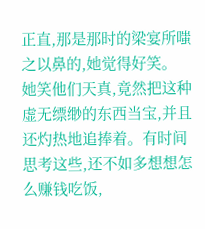正直,那是那时的梁宴所嗤之以鼻的,她觉得好笑。
她笑他们天真,竟然把这种虚无缥缈的东西当宝,并且还灼热地追捧着。有时间思考这些,还不如多想想怎么赚钱吃饭,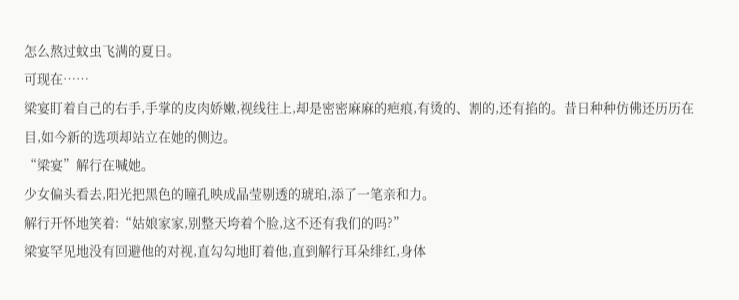怎么熬过蚊虫飞满的夏日。
可现在……
梁宴盯着自己的右手,手掌的皮肉娇嫩,视线往上,却是密密麻麻的疤痕,有烫的、割的,还有掐的。昔日种种仿佛还历历在目,如今新的选项却站立在她的侧边。
“梁宴”解行在喊她。
少女偏头看去,阳光把黑色的瞳孔映成晶莹剔透的琥珀,添了一笔亲和力。
解行开怀地笑着:“姑娘家家,别整天垮着个脸,这不还有我们的吗?”
梁宴罕见地没有回避他的对视,直勾勾地盯着他,直到解行耳朵绯红,身体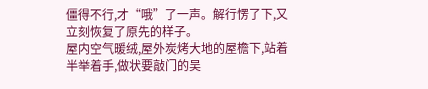僵得不行,才“哦”了一声。解行愣了下,又立刻恢复了原先的样子。
屋内空气暖绒,屋外炭烤大地的屋檐下,站着半举着手,做状要敲门的吴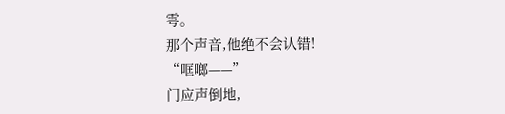雩。
那个声音,他绝不会认错!
“哐啷——”
门应声倒地,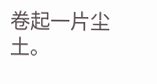卷起一片尘土。